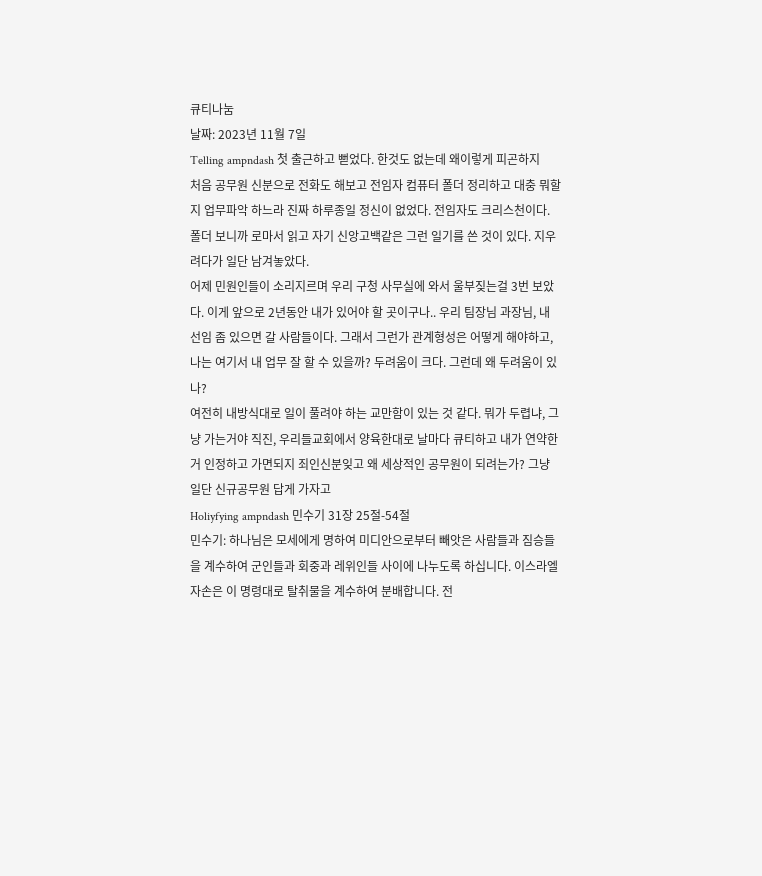큐티나눔
날짜: 2023년 11월 7일
Telling ampndash 첫 출근하고 뻗었다. 한것도 없는데 왜이렇게 피곤하지
처음 공무원 신분으로 전화도 해보고 전임자 컴퓨터 폴더 정리하고 대충 뭐할지 업무파악 하느라 진짜 하루종일 정신이 없었다. 전임자도 크리스천이다. 폴더 보니까 로마서 읽고 자기 신앙고백같은 그런 일기를 쓴 것이 있다. 지우려다가 일단 남겨놓았다.
어제 민원인들이 소리지르며 우리 구청 사무실에 와서 울부짖는걸 3번 보았다. 이게 앞으로 2년동안 내가 있어야 할 곳이구나.. 우리 팀장님 과장님, 내 선임 좀 있으면 갈 사람들이다. 그래서 그런가 관계형성은 어떻게 해야하고, 나는 여기서 내 업무 잘 할 수 있을까? 두려움이 크다. 그런데 왜 두려움이 있나?
여전히 내방식대로 일이 풀려야 하는 교만함이 있는 것 같다. 뭐가 두렵냐, 그냥 가는거야 직진, 우리들교회에서 양육한대로 날마다 큐티하고 내가 연약한거 인정하고 가면되지 죄인신분잊고 왜 세상적인 공무원이 되려는가? 그냥 일단 신규공무원 답게 가자고
Holiyfying ampndash 민수기 31장 25절-54절
민수기: 하나님은 모세에게 명하여 미디안으로부터 빼앗은 사람들과 짐승들을 계수하여 군인들과 회중과 레위인들 사이에 나누도록 하십니다. 이스라엘 자손은 이 명령대로 탈취물을 계수하여 분배합니다. 전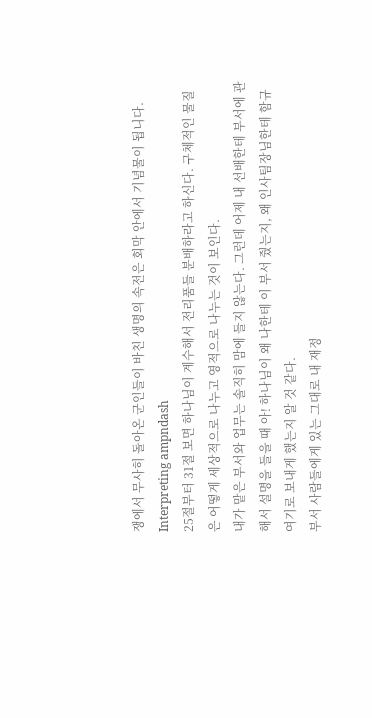쟁에서 무사히 돌아온 군인들이 바친 생명의 속전은 회막 안에서 기념물이 됩니다.
Interpreting ampndash
25절부터 31절 보면 하나님이 계수해서 전리품들 분배하라고 하신다. 구체적인 물질은 어떻게 세상적으로 나누고 영적으로 나누는 것이 보인다.
내가 맡은 부서와 업무는 솔직히 맘에 들지 않는다. 그런데 어제 내 선배한테 부서에 관해서 설명을 들을 때 아! 하나님이 왜 나한테 이 부서 줬는지, 왜 인사팀장님한테 함규 여기로 보내게 했는지 알 것 같다.
부서 사람들에게 있는 그대로 내 재정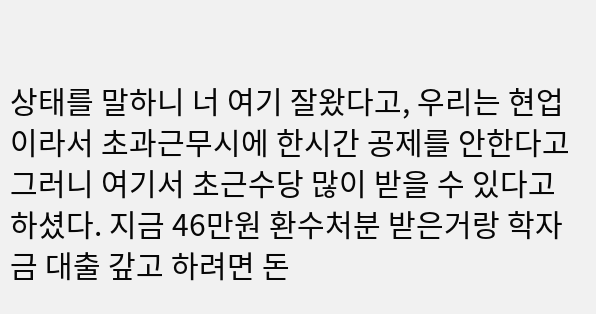상태를 말하니 너 여기 잘왔다고, 우리는 현업이라서 초과근무시에 한시간 공제를 안한다고 그러니 여기서 초근수당 많이 받을 수 있다고 하셨다. 지금 46만원 환수처분 받은거랑 학자금 대출 갚고 하려면 돈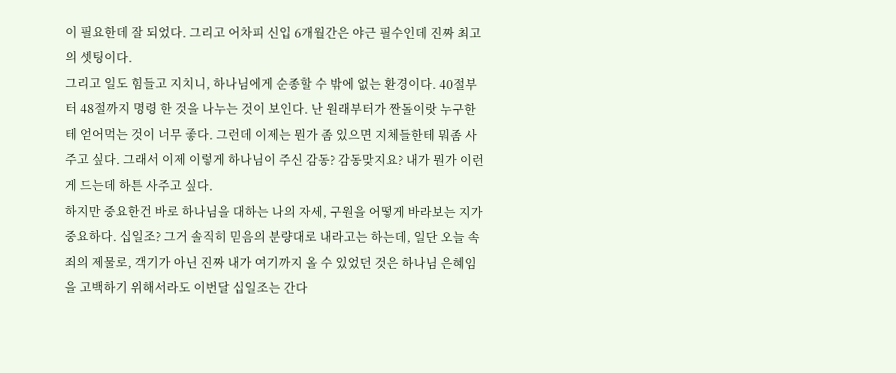이 필요한데 잘 되었다. 그리고 어차피 신입 6개월간은 야근 필수인데 진짜 최고의 셋팅이다.
그리고 일도 힘들고 지치니, 하나님에게 순종할 수 밖에 없는 환경이다. 40절부터 48절까지 명령 한 것을 나누는 것이 보인다. 난 원래부터가 짠돌이랏 누구한테 얻어먹는 것이 너무 좋다. 그런데 이제는 뭔가 좀 있으면 지체들한테 뭐좀 사주고 싶다. 그래서 이제 이렇게 하나님이 주신 감동? 감동맞지요? 내가 뭔가 이런게 드는데 하튼 사주고 싶다.
하지만 중요한건 바로 하나님을 대하는 나의 자세, 구원을 어떻게 바라보는 지가 중요하다. 십일조? 그거 솔직히 믿음의 분량대로 내라고는 하는데, 일단 오늘 속죄의 제물로, 객기가 아닌 진짜 내가 여기까지 올 수 있었던 것은 하나님 은혜임을 고백하기 위해서라도 이번달 십일조는 간다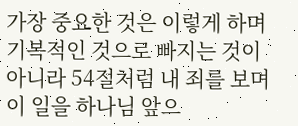가장 중요한 것은 이렇게 하며 기복적인 것으로 빠지는 것이 아니라 54절처럼 내 죄를 보며 이 일을 하나님 앞으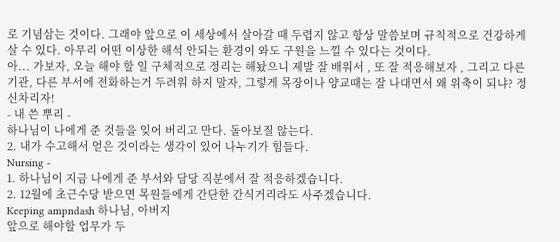로 기념삼는 것이다. 그래야 앞으로 이 세상에서 살아갈 때 두렵지 않고 항상 말씀보며 규칙적으로 건강하게 살 수 있다. 아무리 어떤 이상한 해석 안되는 환경이 와도 구원을 느낄 수 있다는 것이다.
아... 가보자, 오늘 해야 할 일 구체적으로 정리는 해놨으니 제발 잘 배워서 , 또 잘 적응해보자 , 그리고 다른 기관, 다른 부서에 전화하는거 두려워 하지 말자, 그렇게 목장이나 양교때는 잘 나대면서 왜 위축이 되냐? 정신차리자!
- 내 쓴 뿌리 -
하나님이 나에게 준 것들을 잊어 버리고 만다. 돌아보질 않는다.
2. 내가 수고해서 얻은 것이라는 생각이 있어 나누기가 힘들다.
Nursing -
1. 하나님이 지금 나에게 준 부서와 담당 직분에서 잘 적응하겠습니다.
2. 12월에 초근수당 받으면 목원들에게 간단한 간식거리라도 사주겠습니다.
Keeping ampndash 하나님, 아버지
앞으로 해야할 업무가 두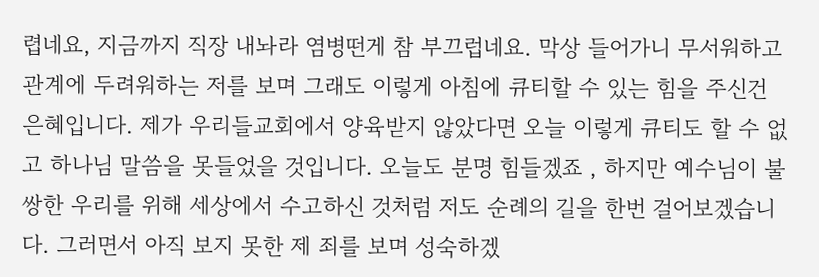렵네요, 지금까지 직장 내놔라 염병떤게 참 부끄럽네요. 막상 들어가니 무서워하고 관계에 두려워하는 저를 보며 그래도 이렇게 아침에 큐티할 수 있는 힘을 주신건 은혜입니다. 제가 우리들교회에서 양육받지 않았다면 오늘 이렇게 큐티도 할 수 없고 하나님 말씀을 못들었을 것입니다. 오늘도 분명 힘들겠죠 , 하지만 예수님이 불쌍한 우리를 위해 세상에서 수고하신 것처럼 저도 순례의 길을 한번 걸어보겠습니다. 그러면서 아직 보지 못한 제 죄를 보며 성숙하겠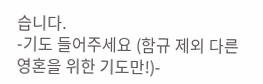습니다.
-기도 들어주세요 (함규 제외 다른 영혼을 위한 기도만!)-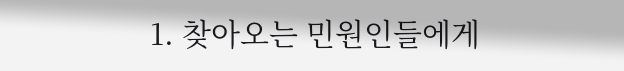1. 찾아오는 민원인들에게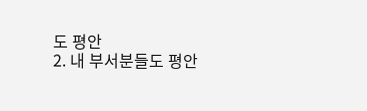도 평안
2. 내 부서분들도 평안